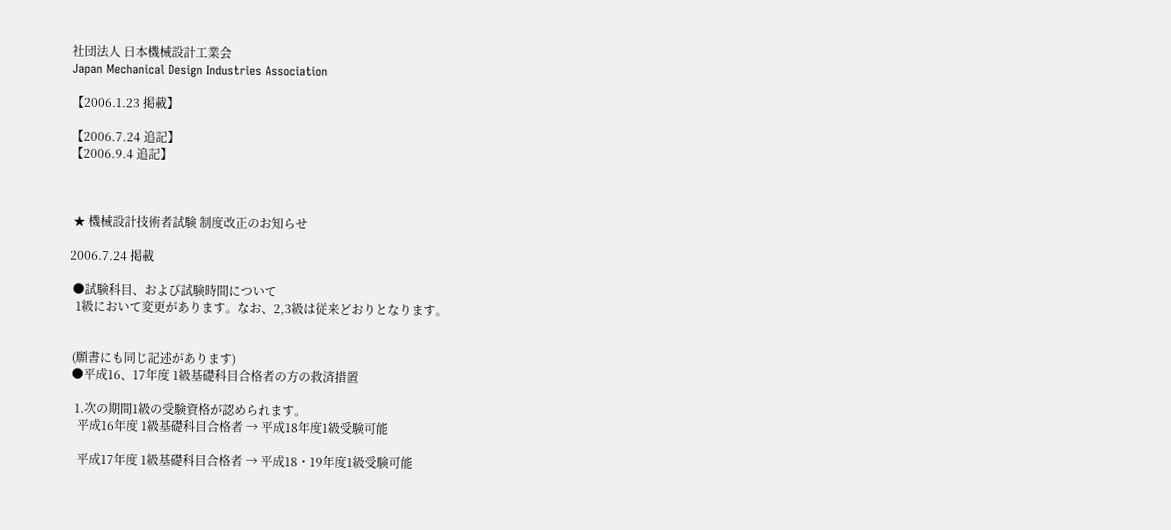社団法人 日本機械設計工業会
Japan Mechanical Design Industries Association

【2006.1.23 掲載】

【2006.7.24 追記】
【2006.9.4 追記】



 ★ 機械設計技術者試験 制度改正のお知らせ

2006.7.24 掲載

 ●試験科目、および試験時間について
  1級において変更があります。なお、2,3級は従来どおりとなります。


 (願書にも同じ記述があります)
 ●平成16、17年度 1級基礎科目合格者の方の救済措置

  1.次の期間1級の受験資格が認められます。
   平成16年度 1級基礎科目合格者 → 平成18年度1級受験可能

   平成17年度 1級基礎科目合格者 → 平成18・19年度1級受験可能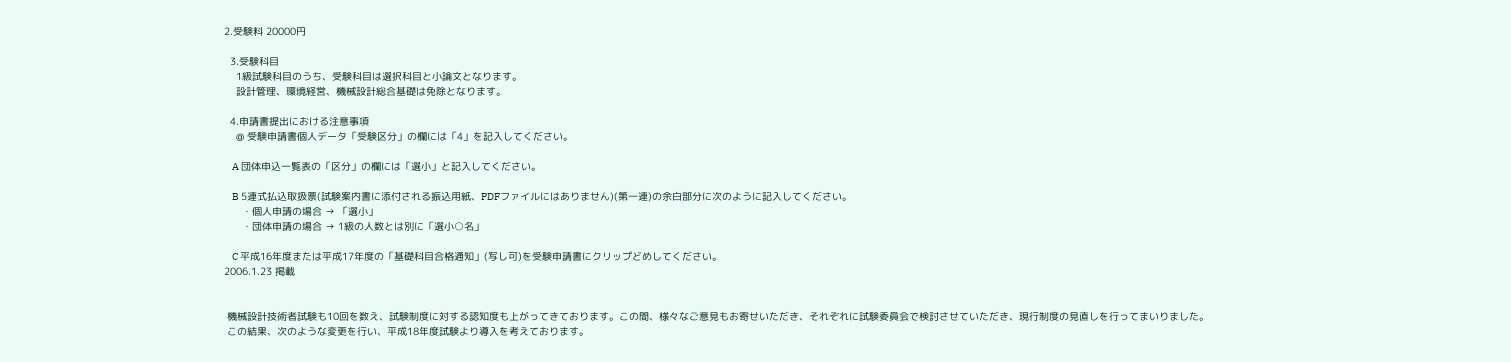2.受験料 20000円

  3.受験科目
    1級試験科目のうち、受験科目は選択科目と小論文となります。
    設計管理、環境経営、機械設計総合基礎は免除となります。

  4.申請書提出における注意事項
    @ 受験申請書個人データ「受験区分」の欄には「4」を記入してください。

    A 団体申込一覧表の「区分」の欄には「選小」と記入してください。

    B 5連式払込取扱票(試験案内書に添付される振込用紙、PDFファイルにはありません)(第一連)の余白部分に次のように記入してください。
      ・個人申請の場合 → 「選小」
      ・団体申請の場合 → 1級の人数とは別に「選小○名」

    C 平成16年度または平成17年度の「基礎科目合格通知」(写し可)を受験申請書にクリップどめしてください。
2006.1.23 掲載


 機械設計技術者試験も10回を数え、試験制度に対する認知度も上がってきております。この間、様々なご意見もお寄せいただき、それぞれに試験委員会で検討させていただき、現行制度の見直しを行ってまいりました。
 この結果、次のような変更を行い、平成18年度試験より導入を考えております。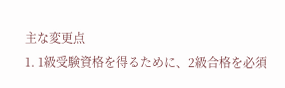主な変更点
1. 1級受験資格を得るために、2級合格を必須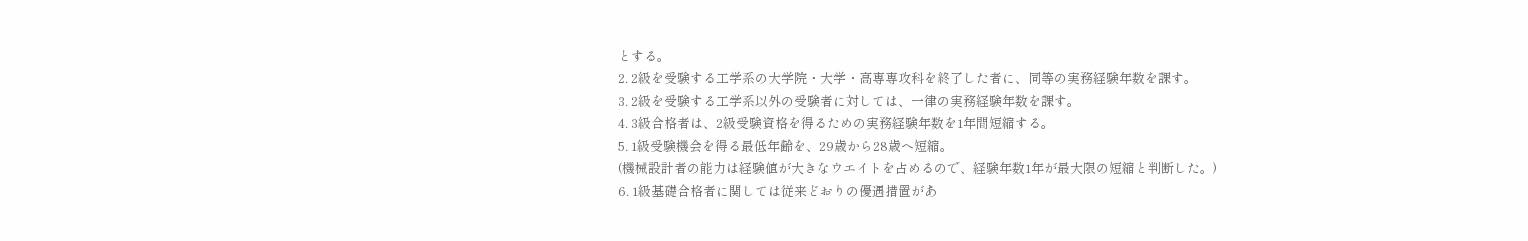とする。
2. 2級を受験する工学系の大学院・大学・高専専攻科を終了した者に、同等の実務経験年数を課す。
3. 2級を受験する工学系以外の受験者に対しては、一律の実務経験年数を課す。
4. 3級合格者は、2級受験資格を得るための実務経験年数を1年間短縮する。
5. 1級受験機会を得る最低年齢を、29歳から28歳へ短縮。
(機械設計者の能力は経験値が大きなウエイトを占めるので、経験年数1年が最大限の短縮と判断した。)
6. 1級基礎合格者に関しては従来どおりの優遇措置があ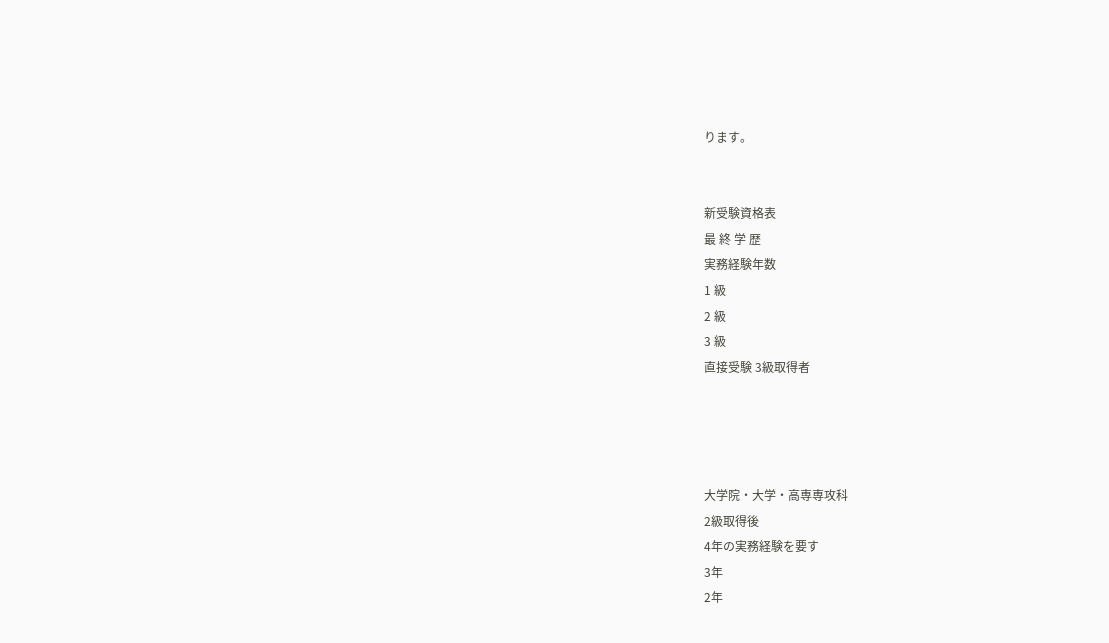ります。


新受験資格表
最 終 学 歴
実務経験年数
1 級
2 級
3 級
直接受験 3級取得者




大学院・大学・高専専攻科
2級取得後
4年の実務経験を要す
3年
2年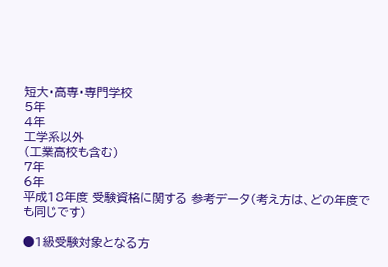短大・高専・専門学校
5年
4年
工学系以外
(工業高校も含む)
7年
6年
平成18年度 受験資格に関する 参考データ(考え方は、どの年度でも同じです)

●1級受験対象となる方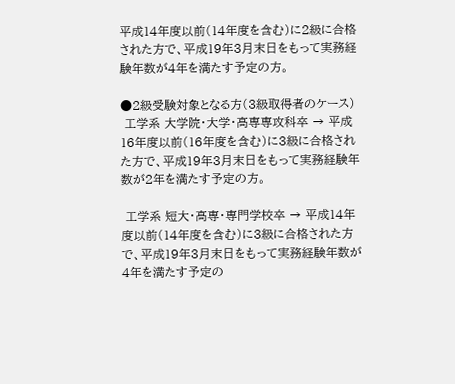平成14年度以前(14年度を含む)に2級に合格された方で、平成19年3月末日をもって実務経験年数が4年を満たす予定の方。

●2級受験対象となる方(3級取得者のケース)
 工学系 大学院・大学・高専専攻科卒 → 平成16年度以前(16年度を含む)に3級に合格された方で、平成19年3月末日をもって実務経験年数が2年を満たす予定の方。

 工学系 短大・高専・専門学校卒 → 平成14年度以前(14年度を含む)に3級に合格された方で、平成19年3月末日をもって実務経験年数が4年を満たす予定の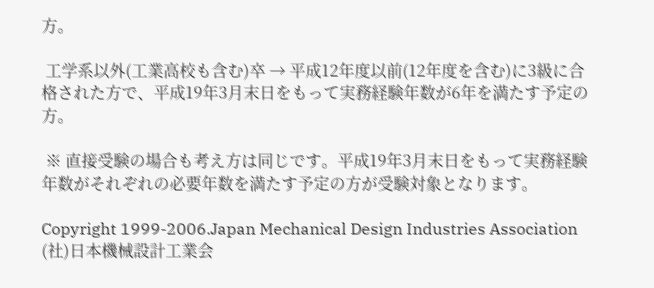方。

 工学系以外(工業高校も含む)卒 → 平成12年度以前(12年度を含む)に3級に合格された方で、平成19年3月末日をもって実務経験年数が6年を満たす予定の方。

 ※ 直接受験の場合も考え方は同じです。平成19年3月末日をもって実務経験年数がそれぞれの必要年数を満たす予定の方が受験対象となります。

Copyright 1999-2006.Japan Mechanical Design Industries Association (社)日本機械設計工業会